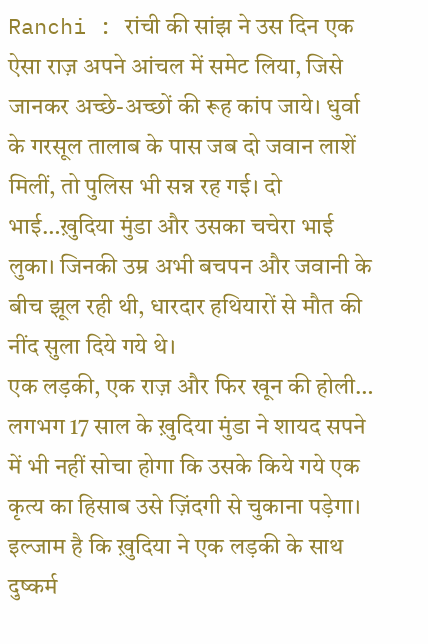Ranchi : रांची की सांझ ने उस दिन एक ऐसा राज़ अपने आंचल में समेट लिया, जिसे जानकर अच्छे-अच्छों की रूह कांप जाये। धुर्वा के गरसूल तालाब के पास जब दो जवान लाशें मिलीं, तो पुलिस भी सन्न रह गई। दो भाई…ख़ुदिया मुंडा और उसका चचेरा भाई लुका। जिनकी उम्र अभी बचपन और जवानी के बीच झूल रही थी, धारदार हथियारों से मौत की नींद सुला दिये गये थे।
एक लड़की, एक राज़ और फिर खून की होली…
लगभग 17 साल के ख़ुदिया मुंडा ने शायद सपने में भी नहीं सोचा होगा कि उसके किये गये एक कृत्य का हिसाब उसे ज़िंदगी से चुकाना पड़ेगा। इल्जाम है कि ख़ुदिया ने एक लड़की के साथ दुष्कर्म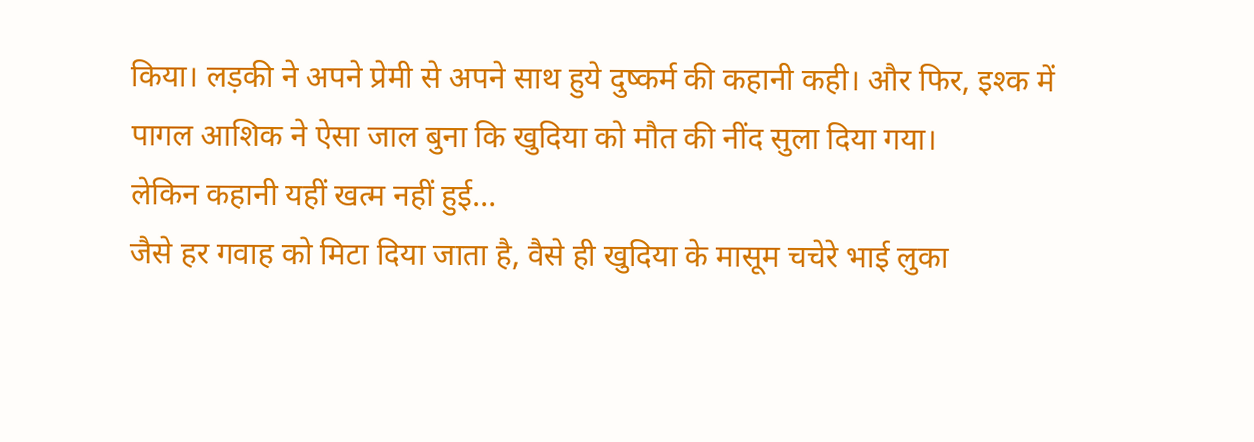किया। लड़की ने अपने प्रेमी से अपने साथ हुये दुष्कर्म की कहानी कही। और फिर, इश्क में पागल आशिक ने ऐसा जाल बुना कि खुदिया को मौत की नींद सुला दिया गया।
लेकिन कहानी यहीं खत्म नहीं हुई…
जैसे हर गवाह को मिटा दिया जाता है, वैसे ही खुदिया के मासूम चचेरे भाई लुका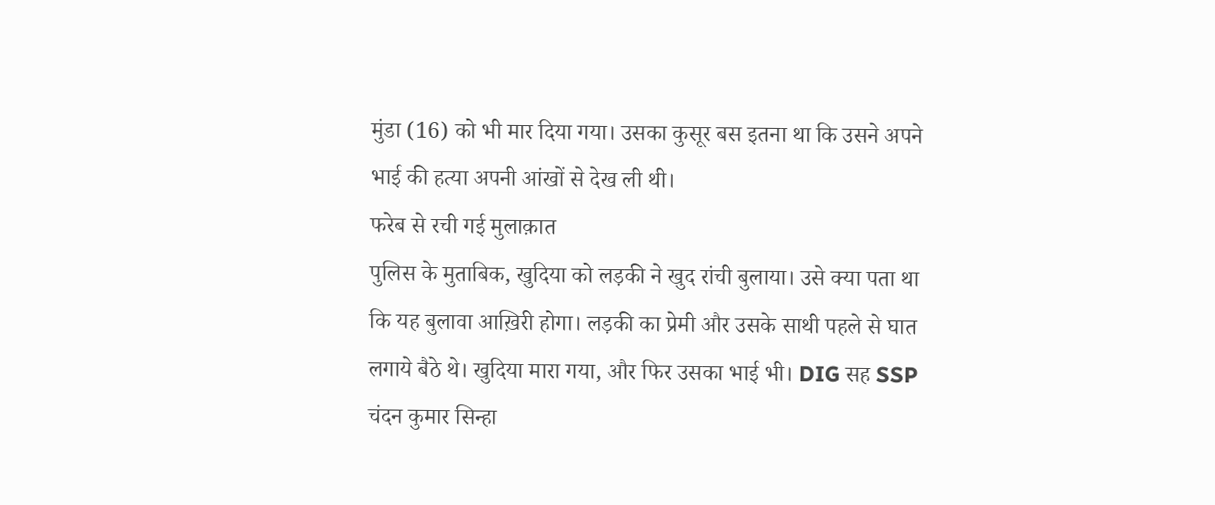मुंडा (16) को भी मार दिया गया। उसका कुसूर बस इतना था कि उसने अपने भाई की हत्या अपनी आंखों से देख ली थी।
फरेब से रची गई मुलाक़ात
पुलिस के मुताबिक, खुदिया को लड़की ने खुद रांची बुलाया। उसे क्या पता था कि यह बुलावा आख़िरी होगा। लड़की का प्रेमी और उसके साथी पहले से घात लगाये बैठे थे। खुदिया मारा गया, और फिर उसका भाई भी। DIG सह SSP चंदन कुमार सिन्हा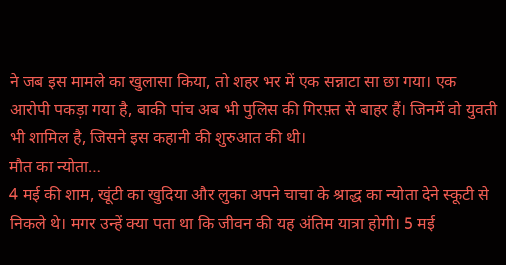ने जब इस मामले का खुलासा किया, तो शहर भर में एक सन्नाटा सा छा गया। एक आरोपी पकड़ा गया है, बाकी पांच अब भी पुलिस की गिरफ़्त से बाहर हैं। जिनमें वो युवती भी शामिल है, जिसने इस कहानी की शुरुआत की थी।
मौत का न्योता…
4 मई की शाम, खूंटी का खुदिया और लुका अपने चाचा के श्राद्ध का न्योता देने स्कूटी से निकले थे। मगर उन्हें क्या पता था कि जीवन की यह अंतिम यात्रा होगी। 5 मई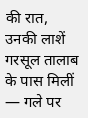की रात, उनकी लाशें गरसूल तालाब के पास मिलीं — गले पर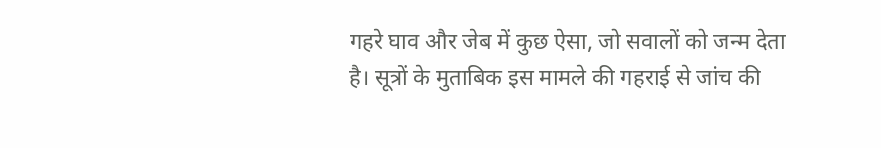गहरे घाव और जेब में कुछ ऐसा, जो सवालों को जन्म देता है। सूत्रों के मुताबिक इस मामले की गहराई से जांच की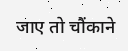जाए तो चौंकाने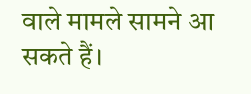वाले मामले सामने आ सकते हैं।